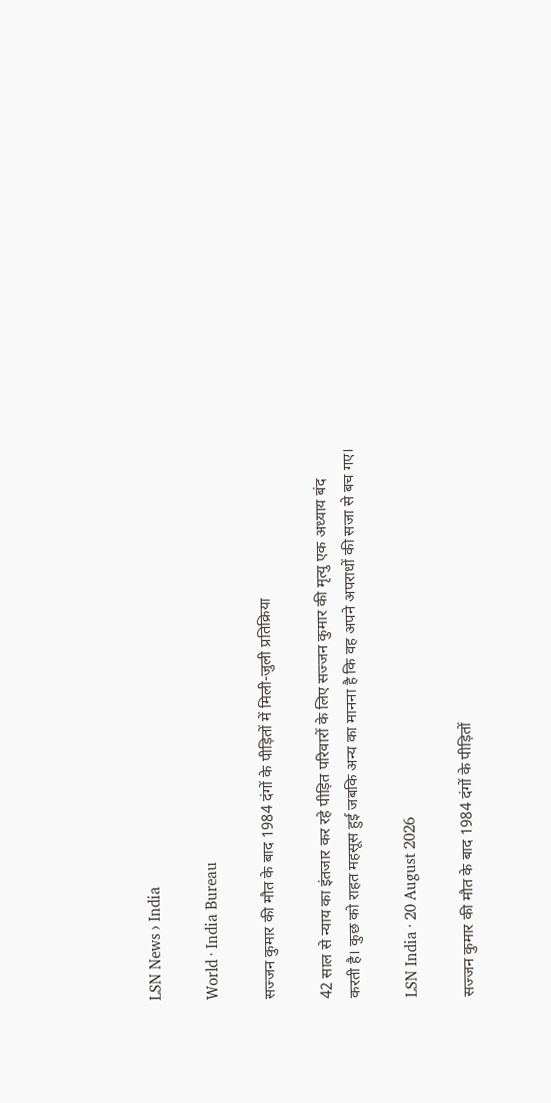LSN News › India

World · India Bureau

सज्जन कुमार की मौत के बाद 1984 दंगों के पीड़ितों में मिली-जुली प्रतिक्रिया

42 साल से न्याय का इंतजार कर रहे पीड़ित परिवारों के लिए सज्जन कुमार की मृत्यु एक अध्याय बंद करती है। कुछ को राहत महसूस हुई जबकि अन्य का मानना है कि वह अपने अपराधों की सजा से बच गए।

LSN India · 20 August 2026

सज्जन कुमार की मौत के बाद 1984 दंगों के पीड़ितों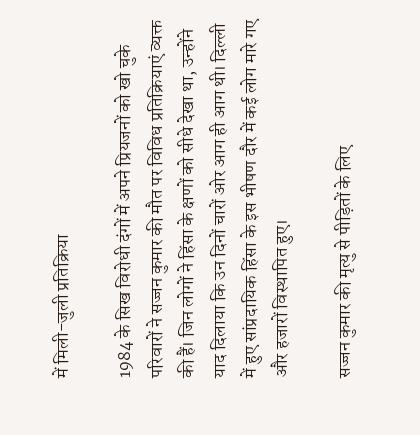में मिली-जुली प्रतिक्रिया

1984 के सिख विरोधी दंगों में अपने प्रियजनों को खो चुके परिवारों ने सज्जन कुमार की मौत पर विविध प्रतिक्रियाएं व्यक्त की हैं। जिन लोगों ने हिंसा के क्षणों को सीधे देखा था, उन्होंने याद दिलाया कि उन दिनों चारों ओर आग ही आग थी। दिल्ली में हुए सांप्रदायिक हिंसा के इस भीषण दौर में कई लोग मारे गए और हजारों विस्थापित हुए।

सज्जन कुमार की मृत्यु से पीड़ितों के लिए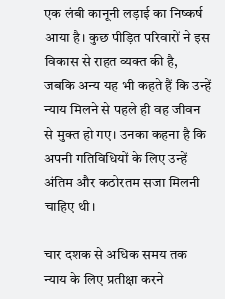एक लंबी कानूनी लड़ाई का निष्कर्ष आया है। कुछ पीड़ित परिवारों ने इस विकास से राहत व्यक्त की है, जबकि अन्य यह भी कहते हैं कि उन्हें न्याय मिलने से पहले ही वह जीवन से मुक्त हो गए। उनका कहना है कि अपनी गतिविधियों के लिए उन्हें अंतिम और कठोरतम सजा मिलनी चाहिए थी।

चार दशक से अधिक समय तक न्याय के लिए प्रतीक्षा करने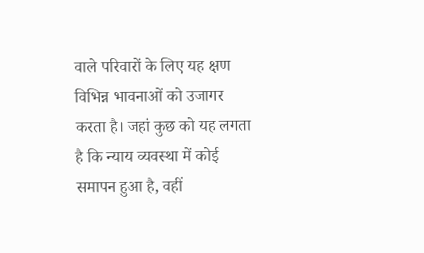वाले परिवारों के लिए यह क्षण विभिन्न भावनाओं को उजागर करता है। जहां कुछ को यह लगता है कि न्याय व्यवस्था में कोई समापन हुआ है, वहीं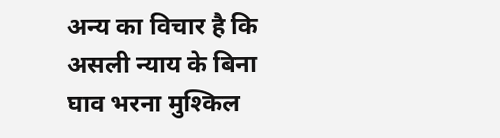अन्य का विचार है कि असली न्याय के बिना घाव भरना मुश्किल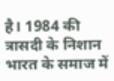है। 1984 की त्रासदी के निशान भारत के समाज में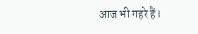आज भी गहरे हैं।